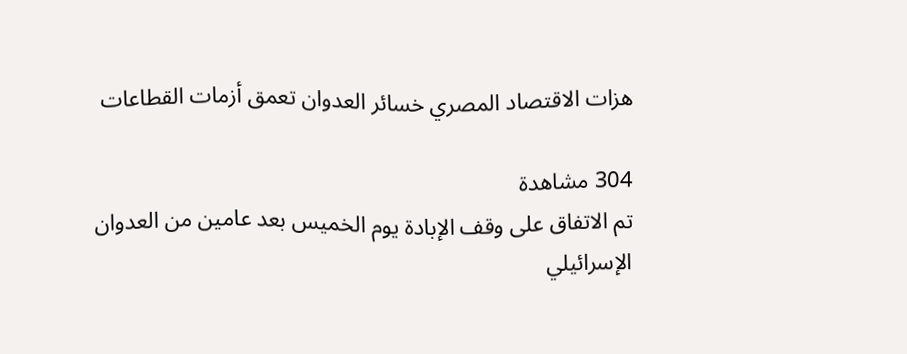هزات الاقتصاد المصري خسائر العدوان تعمق أزمات القطاعات

304 مشاهدة
تم الاتفاق على وقف الإبادة يوم الخميس بعد عامين من العدوان الإسرائيلي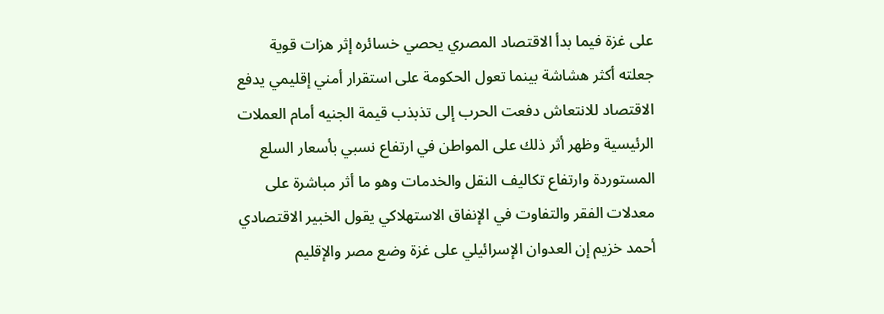على غزة فيما بدأ الاقتصاد المصري يحصي خسائره إثر هزات قوية جعلته أكثر هشاشة بينما تعول الحكومة على استقرار أمني إقليمي يدفع الاقتصاد للانتعاش دفعت الحرب إلى تذبذب قيمة الجنيه أمام العملات الرئيسية وظهر أثر ذلك على المواطن في ارتفاع نسبي بأسعار السلع المستوردة وارتفاع تكاليف النقل والخدمات وهو ما أثر مباشرة على معدلات الفقر والتفاوت في الإنفاق الاستهلاكي يقول الخبير الاقتصادي أحمد خزيم إن العدوان الإسرائيلي على غزة وضع مصر والإقليم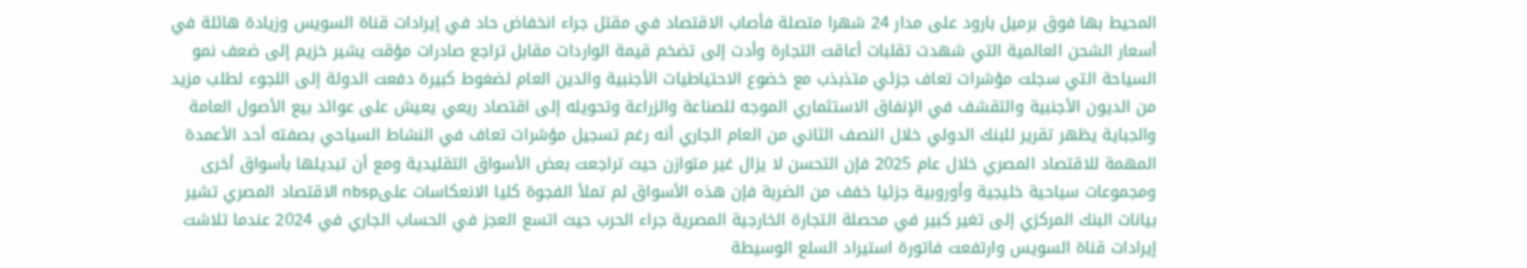المحيط بها فوق برميل بارود على مدار 24 شهرا متصلة فأصاب الاقتصاد في مقتل جراء انخفاض حاد في إيرادات قناة السويس وزيادة هائلة في أسعار الشحن العالمية التي شهدت تقلبات أعاقت التجارة وأدت إلى تضخم قيمة الواردات مقابل تراجع صادرات مؤقت يشير خزيم إلى ضعف نمو السياحة التي سجلت مؤشرات تعاف جزئي متذبذب مع خضوع الاحتياطيات الأجنبية والدين العام لضغوط كبيرة دفعت الدولة إلى اللجوء لطلب مزيد من الديون الأجنبية والتقشف في الإنفاق الاستثماري الموجه للصناعة والزراعة وتحويله إلى اقتصاد ريعي يعيش على عوائد بيع الأصول العامة والجباية يظهر تقرير للبنك الدولي خلال النصف الثاني من العام الجاري أنه رغم تسجيل مؤشرات تعاف في النشاط السياحي بصفته أحد الأعمدة المهمة للاقتصاد المصري خلال عام 2025 فإن التحسن لا يزال غير متوازن حيث تراجعت بعض الأسواق التقليدية ومع أن تبديلها بأسواق أخرى ومجموعات سياحية خليجية وأوروبية جزئيا خفف من الضربة فإن هذه الأسواق لم تملأ الفجوة كليا الانعكاسات علىnbsp الاقتصاد المصري تشير بيانات البنك المركزي إلى تغير كبير في محصلة التجارة الخارجية المصرية جراء الحرب حيث اتسع العجز في الحساب الجاري في 2024 عندما تلاشت إيرادات قناة السويس وارتفعت فاتورة استيراد السلع الوسيطة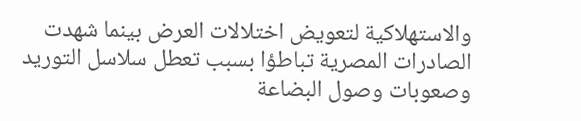والاستهلاكية لتعويض اختلالات العرض بينما شهدت الصادرات المصرية تباطؤا بسبب تعطل سلاسل التوريد وصعوبات وصول البضاعة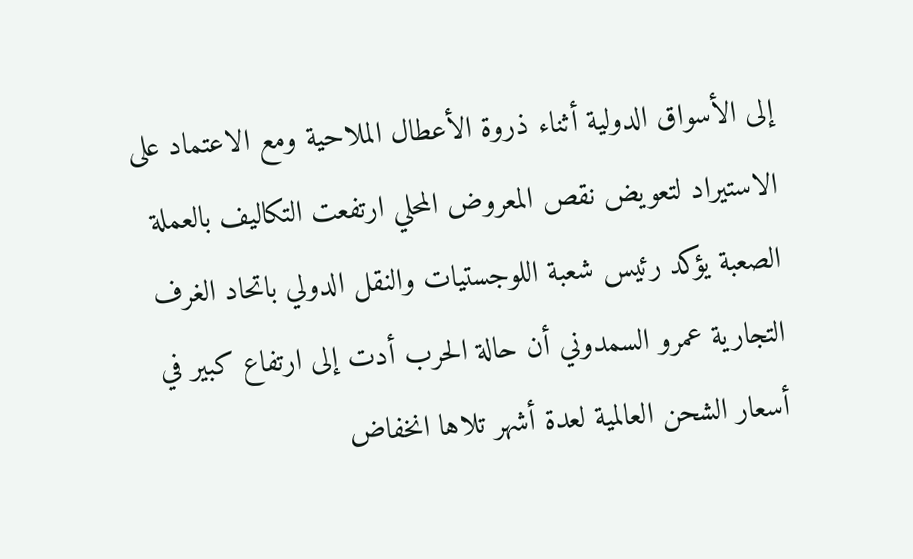إلى الأسواق الدولية أثناء ذروة الأعطال الملاحية ومع الاعتماد على الاستيراد لتعويض نقص المعروض المحلي ارتفعت التكاليف بالعملة الصعبة يؤكد رئيس شعبة اللوجستيات والنقل الدولي باتحاد الغرف التجارية عمرو السمدوني أن حالة الحرب أدت إلى ارتفاع كبير في أسعار الشحن العالمية لعدة أشهر تلاها انخفاض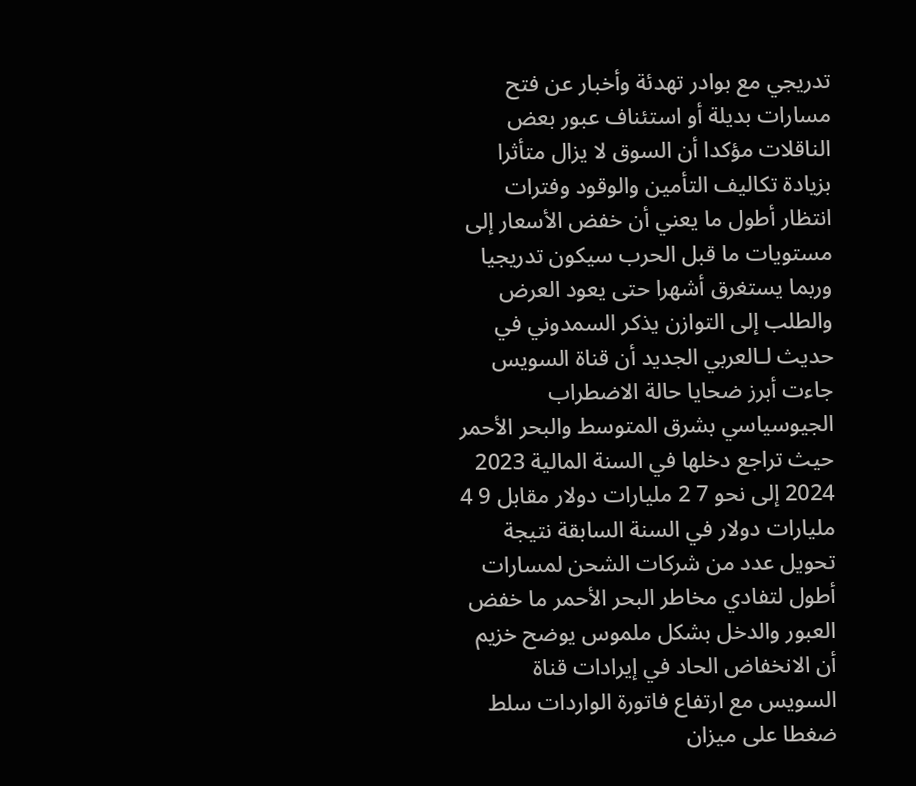تدريجي مع بوادر تهدئة وأخبار عن فتح مسارات بديلة أو استئناف عبور بعض الناقلات مؤكدا أن السوق لا يزال متأثرا بزيادة تكاليف التأمين والوقود وفترات انتظار أطول ما يعني أن خفض الأسعار إلى مستويات ما قبل الحرب سيكون تدريجيا وربما يستغرق أشهرا حتى يعود العرض والطلب إلى التوازن يذكر السمدوني في حديث لـالعربي الجديد أن قناة السويس جاءت أبرز ضحايا حالة الاضطراب الجيوسياسي بشرق المتوسط والبحر الأحمر حيث تراجع دخلها في السنة المالية 2023 2024 إلى نحو 7 2 مليارات دولار مقابل 9 4 مليارات دولار في السنة السابقة نتيجة تحويل عدد من شركات الشحن لمسارات أطول لتفادي مخاطر البحر الأحمر ما خفض العبور والدخل بشكل ملموس يوضح خزيم أن الانخفاض الحاد في إيرادات قناة السويس مع ارتفاع فاتورة الواردات سلط ضغطا على ميزان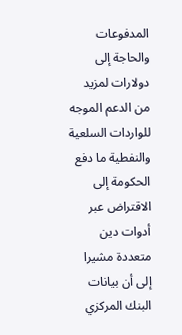المدفوعات والحاجة إلى دولارات لمزيد من الدعم الموجه للواردات السلعية والنفطية ما دفع الحكومة إلى الاقتراض عبر أدوات دين متعددة مشيرا إلى أن بيانات البنك المركزي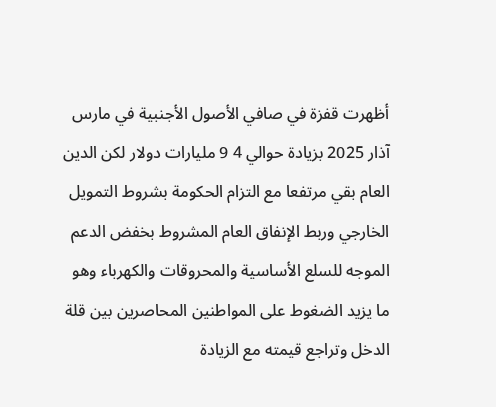أظهرت قفزة في صافي الأصول الأجنبية في مارس آذار 2025 بزيادة حوالي 4 9 مليارات دولار لكن الدين العام بقي مرتفعا مع التزام الحكومة بشروط التمويل الخارجي وربط الإنفاق العام المشروط بخفض الدعم الموجه للسلع الأساسية والمحروقات والكهرباء وهو ما يزيد الضغوط على المواطنين المحاصرين بين قلة الدخل وتراجع قيمته مع الزيادة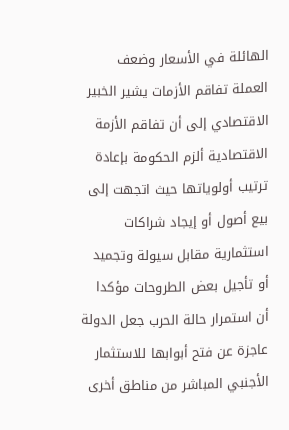الهائلة في الأسعار وضعف العملة تفاقم الأزمات يشير الخبير الاقتصادي إلى أن تفاقم الأزمة الاقتصادية ألزم الحكومة بإعادة ترتيب أولوياتها حيث اتجهت إلى بيع أصول أو إيجاد شراكات استثمارية مقابل سيولة وتجميد أو تأجيل بعض الطروحات مؤكدا أن استمرار حالة الحرب جعل الدولة عاجزة عن فتح أبوابها للاستثمار الأجنبي المباشر من مناطق أخرى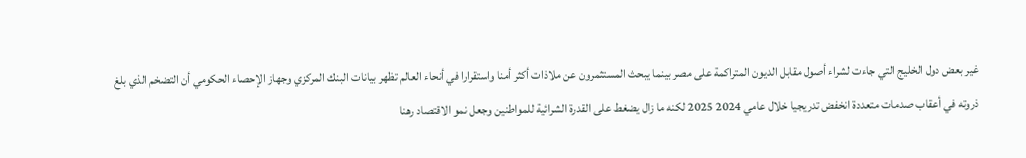غير بعض دول الخليج التي جاءت لشراء أصول مقابل الديون المتراكمة على مصر بينما يبحث المستثمرون عن ملاذات أكثر أمنا واستقرارا في أنحاء العالم تظهر بيانات البنك المركزي وجهاز الإحصاء الحكومي أن التضخم الذي بلغ ذروته في أعقاب صدمات متعددة انخفض تدريجيا خلال عامي 2024 2025 لكنه ما زال يضغط على القدرة الشرائية للمواطنين وجعل نمو الاقتصاد رهنا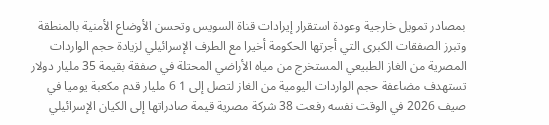بمصادر تمويل خارجية وعودة استقرار إيرادات قناة السويس وتحسن الأوضاع الأمنية بالمنطقة وتبرز الصفقات الكبرى التي أجرتها الحكومة أخيرا مع الطرف الإسرائيلي لزيادة حجم الواردات المصرية من الغاز الطبيعي المستخرج من مياه الأراضي المحتلة في صفقة بقيمة 35 مليار دولار تستهدف مضاعفة حجم الواردات اليومية من الغاز لتصل إلى 1 6 مليار قدم مكعبة يوميا في صيف 2026 في الوقت نفسه رفعت 38 شركة مصرية قيمة صادراتها إلى الكيان الإسرائيلي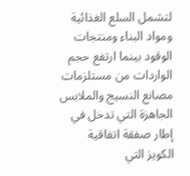لتشمل السلع الغذائية ومواد البناء ومنتجات الوقود بينما ارتفع حجم الواردات من مستلزمات مصانع النسيج والملابس الجاهزة التي تدخل في إطار صفقة اتفاقية الكويز التي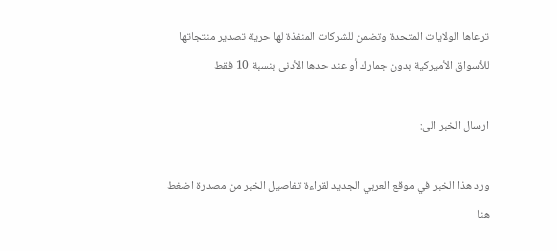ترعاها الولايات المتحدة وتضمن للشركات المنفذة لها حرية تصدير منتجاتها للأسواق الأميركية بدون جمارك أو عند حدها الأدنى بنسبة 10 فقط

ارسال الخبر الى:

ورد هذا الخبر في موقع العربي الجديد لقراءة تفاصيل الخبر من مصدرة اضغط هنا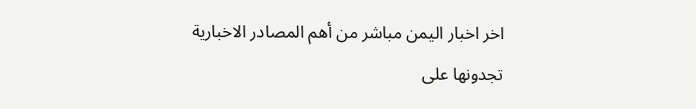اخر اخبار اليمن مباشر من أهم المصادر الاخبارية تجدونها على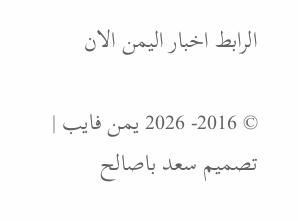الرابط اخبار اليمن الان

© 2016- 2026 يمن فايب | تصميم سعد باصالح